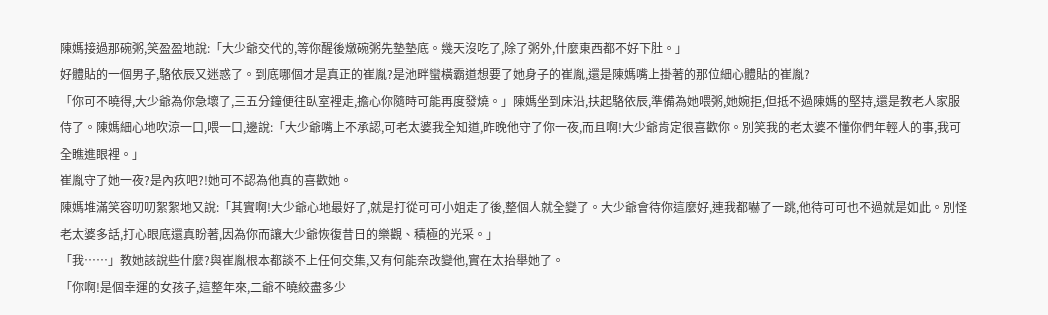陳媽接過那碗粥,笑盈盈地說:「大少爺交代的,等你醒後燉碗粥先墊墊底。幾天沒吃了,除了粥外,什麼東西都不好下肚。」
好體貼的一個男子,駱依辰又迷惑了。到底哪個才是真正的崔胤?是池畔蠻橫霸道想要了她身子的崔胤,還是陳媽嘴上掛著的那位細心體貼的崔胤?
「你可不曉得,大少爺為你急壞了,三五分鐘便往臥室裡走,擔心你隨時可能再度發燒。」陳媽坐到床沿,扶起駱依辰,準備為她喂粥,她婉拒,但抵不過陳媽的堅持,還是教老人家服侍了。陳媽細心地吹涼一口,喂一口,邊說:「大少爺嘴上不承認,可老太婆我全知道,昨晚他守了你一夜,而且啊!大少爺肯定很喜歡你。別笑我的老太婆不懂你們年輕人的事,我可全瞧進眼裡。」
崔胤守了她一夜?是內疚吧?!她可不認為他真的喜歡她。
陳媽堆滿笑容叨叨絮絮地又說:「其實啊!大少爺心地最好了,就是打從可可小姐走了後,整個人就全變了。大少爺會待你這麼好,連我都嚇了一跳,他待可可也不過就是如此。別怪老太婆多話,打心眼底還真盼著,因為你而讓大少爺恢復昔日的樂觀、積極的光采。」
「我……」教她該說些什麼?與崔胤根本都談不上任何交集,又有何能奈改變他,實在太抬舉她了。
「你啊!是個幸運的女孩子,這整年來,二爺不曉絞盡多少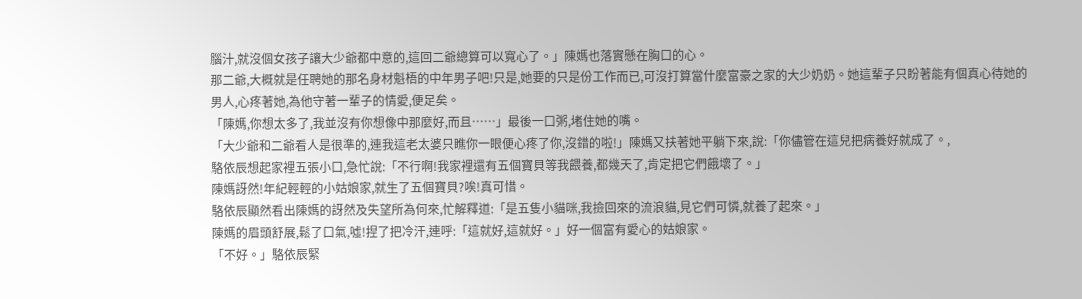腦汁,就沒個女孩子讓大少爺都中意的,這回二爺總算可以寬心了。」陳媽也落實懸在胸口的心。
那二爺,大概就是任聘她的那名身材魁梧的中年男子吧!只是,她要的只是份工作而已,可沒打算當什麼富豪之家的大少奶奶。她這輩子只盼著能有個真心待她的男人,心疼著她,為他守著一輩子的情愛,便足矣。
「陳媽,你想太多了,我並沒有你想像中那麼好,而且……」最後一口粥,堵住她的嘴。
「大少爺和二爺看人是很準的,連我這老太婆只瞧你一眼便心疼了你,沒錯的啦!」陳媽又扶著她平躺下來,說:「你儘管在這兒把病養好就成了。,
駱依辰想起家裡五張小口,急忙說:「不行啊!我家裡還有五個寶貝等我餵養,都幾天了,肯定把它們餓壞了。」
陳媽訝然!年紀輕輕的小姑娘家,就生了五個寶貝?唉!真可惜。
駱依辰顯然看出陳媽的訝然及失望所為何來,忙解釋道:「是五隻小貓咪,我撿回來的流浪貓,見它們可憐,就養了起來。」
陳媽的眉頭舒展,鬆了口氣,噓!捏了把冷汗,連呼:「這就好,這就好。」好一個富有愛心的姑娘家。
「不好。」駱依辰緊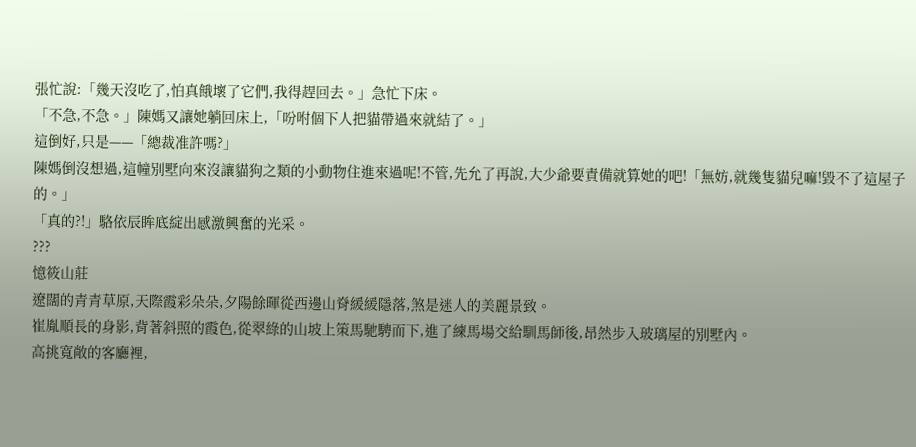張忙說:「幾天沒吃了,怕真餓壞了它們,我得趕回去。」急忙下床。
「不急,不急。」陳媽又讓她躺回床上,「吩咐個下人把貓帶過來就結了。」
這倒好,只是——「總裁准許嗎?」
陳媽倒沒想過,這幢別墅向來沒讓貓狗之類的小動物住進來過呢!不管,先允了再說,大少爺要責備就算她的吧!「無妨,就幾隻貓兒嘛!毀不了這屋子的。」
「真的?!」駱依辰眸底綻出感激興奮的光采。
???
憶筱山莊
遼闊的青青草原,天際霞彩朵朵,夕陽餘暉從西邊山脊緩緩隱落,煞是迷人的美麗景致。
崔胤順長的身影,背著斜照的霞色,從翠綠的山坡上策馬馳騁而下,進了練馬場交給馴馬師後,昂然步入玻璃屋的別墅內。
高挑寬敞的客廳裡,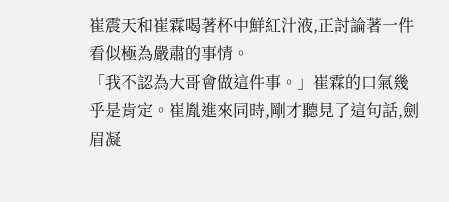崔震天和崔霖喝著杯中鮮紅汁液,正討論著一件看似極為嚴肅的事情。
「我不認為大哥會做這件事。」崔霖的口氣幾乎是肯定。崔胤進來同時,剛才聽見了這句話,劍眉凝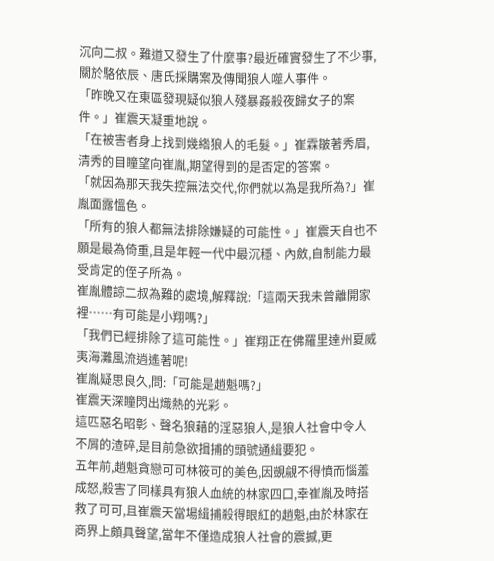沉向二叔。難道又發生了什麼事?最近確實發生了不少事,關於駱依辰、唐氏採購案及傳聞狼人噬人事件。
「昨晚又在東區發現疑似狼人殘暴姦殺夜歸女子的案件。」崔震天凝重地說。
「在被害者身上找到幾綹狼人的毛髮。」崔霖皺著秀眉,清秀的目瞳望向崔胤,期望得到的是否定的答案。
「就因為那天我失控無法交代,你們就以為是我所為?」崔胤面露慍色。
「所有的狼人都無法排除嫌疑的可能性。」崔震天自也不願是最為倚重,且是年輕一代中最沉穩、內斂,自制能力最受肯定的侄子所為。
崔胤體諒二叔為難的處境,解釋說:「這兩天我未曾離開家裡……有可能是小翔嗎?」
「我們已經排除了這可能性。」崔翔正在佛羅里達州夏威夷海灘風流逍遙著呢!
崔胤疑思良久,問:「可能是趙魁嗎?」
崔震天深瞳閃出熾熱的光彩。
這匹惡名昭彰、聲名狼藉的淫惡狼人,是狼人社會中令人不屑的渣碎,是目前急欲揖捕的頭號通緝要犯。
五年前,趙魁貪戀可可林筱可的美色,因覬覦不得憤而惱羞成怒,殺害了同樣具有狼人血統的林家四口,幸崔胤及時搭救了可可,且崔震天當場緝捕殺得眼紅的趙魁,由於林家在商界上頗具聲望,當年不僅造成狼人社會的震撼,更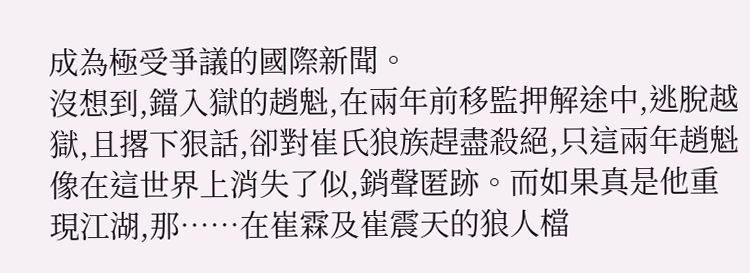成為極受爭議的國際新聞。
沒想到,鐺入獄的趙魁,在兩年前移監押解途中,逃脫越獄,且撂下狠話,卻對崔氏狼族趕盡殺絕,只這兩年趙魁像在這世界上消失了似,銷聲匿跡。而如果真是他重現江湖,那……在崔霖及崔震天的狼人檔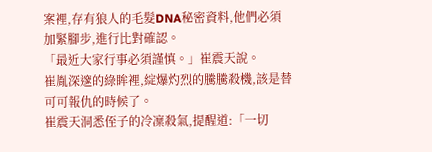案裡,存有狼人的毛髮DNA秘密資料,他們必須加緊腳步,進行比對確認。
「最近大家行事必須謹慎。」崔震天說。
崔胤深邃的綠眸裡,綻爆灼烈的騰騰殺機,該是替可可報仇的時候了。
崔震天洞悉侄子的冷凜殺氣,提醒道:「一切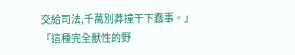交給司法,千萬別莽撞干下蠢事。」
「這種完全獸性的野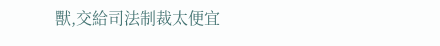獸,交給司法制裁太便宜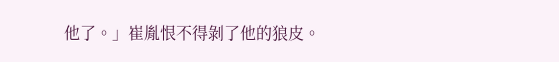他了。」崔胤恨不得剝了他的狼皮。